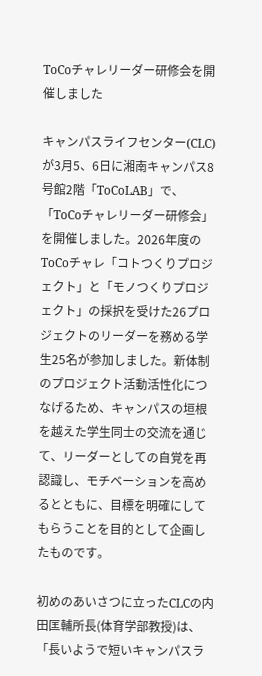ToCoチャレリーダー研修会を開催しました

キャンパスライフセンター(CLC)が3月5、6日に湘南キャンパス8号館2階「ToCoLAB」で、「ToCoチャレリーダー研修会」を開催しました。2026年度のToCoチャレ「コトつくりプロジェクト」と「モノつくりプロジェクト」の採択を受けた26プロジェクトのリーダーを務める学生25名が参加しました。新体制のプロジェクト活動活性化につなげるため、キャンパスの垣根を越えた学生同士の交流を通じて、リーダーとしての自覚を再認識し、モチベーションを高めるとともに、目標を明確にしてもらうことを目的として企画したものです。

初めのあいさつに立ったCLCの内田匡輔所長(体育学部教授)は、「長いようで短いキャンパスラ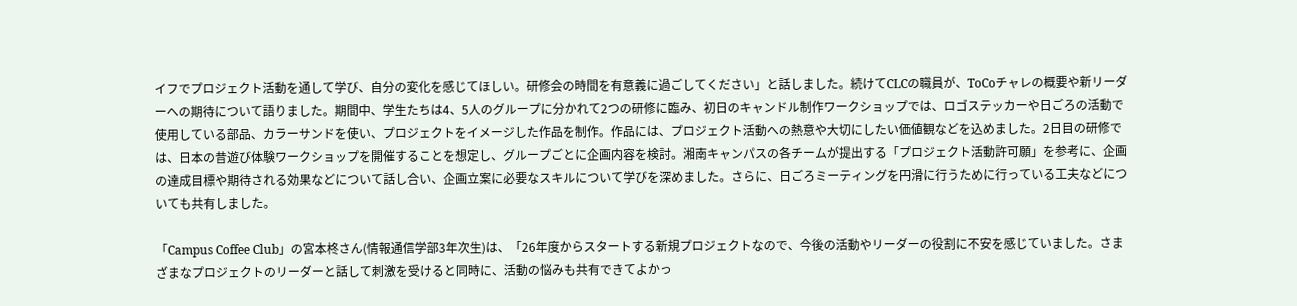イフでプロジェクト活動を通して学び、自分の変化を感じてほしい。研修会の時間を有意義に過ごしてください」と話しました。続けてCLCの職員が、ToCoチャレの概要や新リーダーへの期待について語りました。期間中、学生たちは4、5人のグループに分かれて2つの研修に臨み、初日のキャンドル制作ワークショップでは、ロゴステッカーや日ごろの活動で使用している部品、カラーサンドを使い、プロジェクトをイメージした作品を制作。作品には、プロジェクト活動への熱意や大切にしたい価値観などを込めました。2日目の研修では、日本の昔遊び体験ワークショップを開催することを想定し、グループごとに企画内容を検討。湘南キャンパスの各チームが提出する「プロジェクト活動許可願」を参考に、企画の達成目標や期待される効果などについて話し合い、企画立案に必要なスキルについて学びを深めました。さらに、日ごろミーティングを円滑に行うために行っている工夫などについても共有しました。

「Campus Coffee Club」の宮本柊さん(情報通信学部3年次生)は、「26年度からスタートする新規プロジェクトなので、今後の活動やリーダーの役割に不安を感じていました。さまざまなプロジェクトのリーダーと話して刺激を受けると同時に、活動の悩みも共有できてよかっ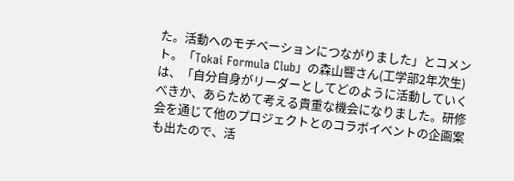た。活動へのモチベーションにつながりました」とコメント。「Tokai Formula Club」の森山響さん(工学部2年次生)は、「自分自身がリーダーとしてどのように活動していくべきか、あらためて考える貴重な機会になりました。研修会を通じて他のプロジェクトとのコラボイベントの企画案も出たので、活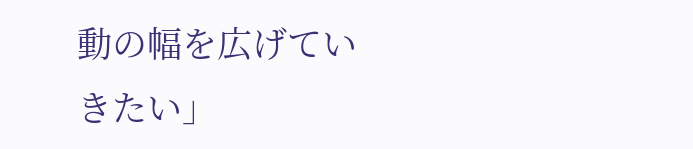動の幅を広げていきたい」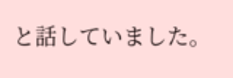と話していました。